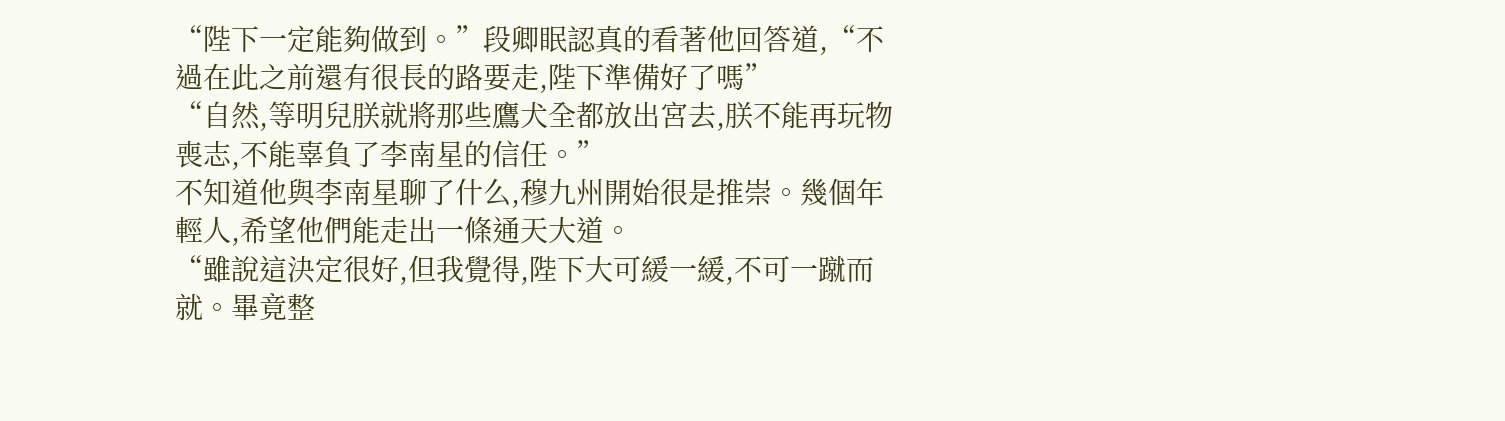“陛下一定能夠做到。”段卿眠認真的看著他回答道,“不過在此之前還有很長的路要走,陛下準備好了嗎”
“自然,等明兒朕就將那些鷹犬全都放出宮去,朕不能再玩物喪志,不能辜負了李南星的信任。”
不知道他與李南星聊了什么,穆九州開始很是推崇。幾個年輕人,希望他們能走出一條通天大道。
“雖說這決定很好,但我覺得,陛下大可緩一緩,不可一蹴而就。畢竟整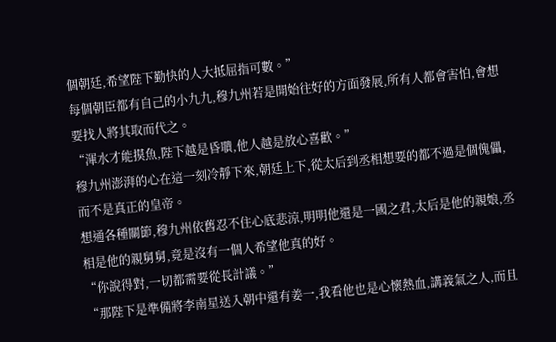個朝廷,希望陛下勤快的人大抵屈指可數。”
每個朝臣都有自己的小九九,穆九州若是開始往好的方面發展,所有人都會害怕,會想要找人將其取而代之。
“渾水才能摸魚,陛下越是昏聵,他人越是放心喜歡。”
穆九州澎湃的心在這一刻冷靜下來,朝廷上下,從太后到丞相想要的都不過是個傀儡,而不是真正的皇帝。
想通各種關節,穆九州依舊忍不住心底悲涼,明明他還是一國之君,太后是他的親娘,丞相是他的親舅舅,竟是沒有一個人希望他真的好。
“你說得對,一切都需要從長計議。”
“那陛下是準備將李南星送入朝中還有姜一,我看他也是心懷熱血,講義氣之人,而且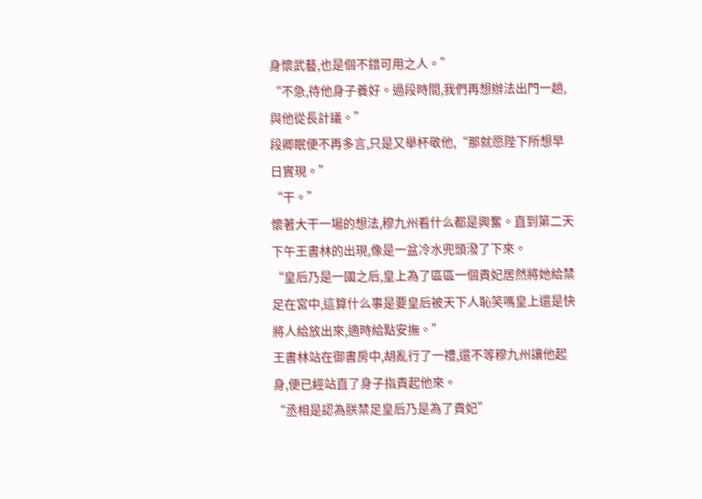身懷武藝,也是個不錯可用之人。”
“不急,待他身子養好。過段時間,我們再想辦法出門一趟,與他從長計議。”
段卿眠便不再多言,只是又舉杯敬他,“那就愿陛下所想早日實現。”
“干。”
懷著大干一場的想法,穆九州看什么都是興奮。直到第二天下午王書林的出現,像是一盆冷水兜頭潑了下來。
“皇后乃是一國之后,皇上為了區區一個貴妃居然將她給禁足在宮中,這算什么事是要皇后被天下人恥笑嗎皇上還是快將人給放出來,適時給點安撫。”
王書林站在御書房中,胡亂行了一禮,還不等穆九州讓他起身,便已經站直了身子指責起他來。
“丞相是認為朕禁足皇后乃是為了貴妃”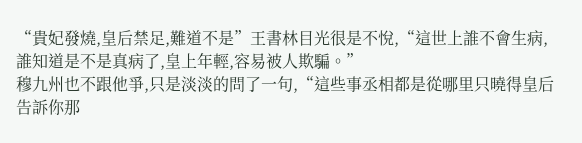“貴妃發燒,皇后禁足,難道不是”王書林目光很是不悅,“這世上誰不會生病,誰知道是不是真病了,皇上年輕,容易被人欺騙。”
穆九州也不跟他爭,只是淡淡的問了一句,“這些事丞相都是從哪里只曉得皇后告訴你那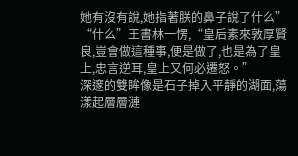她有沒有說,她指著朕的鼻子說了什么”
“什么”王書林一愣,“皇后素來敦厚賢良,豈會做這種事,便是做了,也是為了皇上,忠言逆耳,皇上又何必遷怒。”
深邃的雙眸像是石子掉入平靜的湖面,蕩漾起層層漣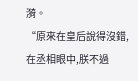漪。
“原來在皇后說得沒錯,在丞相眼中,朕不過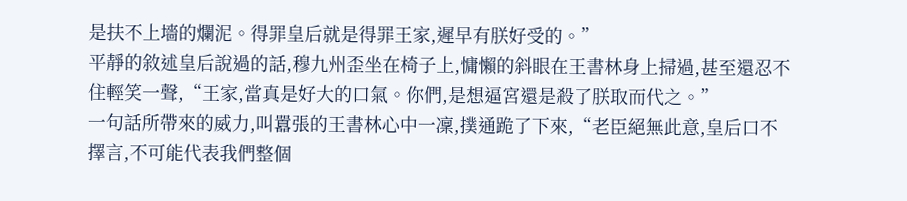是扶不上墻的爛泥。得罪皇后就是得罪王家,遲早有朕好受的。”
平靜的敘述皇后說過的話,穆九州歪坐在椅子上,慵懶的斜眼在王書林身上掃過,甚至還忍不住輕笑一聲,“王家,當真是好大的口氣。你們,是想逼宮還是殺了朕取而代之。”
一句話所帶來的威力,叫囂張的王書林心中一凜,撲通跪了下來,“老臣絕無此意,皇后口不擇言,不可能代表我們整個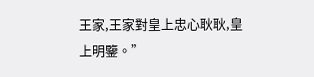王家,王家對皇上忠心耿耿,皇上明鑒。”